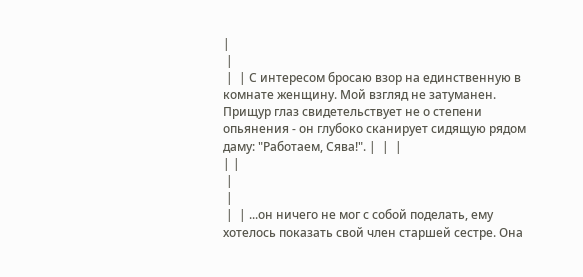|
 |
 |  | С интересом бросаю взор на единственную в комнате женщину. Мой взгляд не затуманен. Прищур глаз свидетельствует не о степени опьянения - он глубоко сканирует сидящую рядом даму: "Работаем, Сява!". |  |  |
| |
 |
 |
 |  | ...он ничего не мог с собой поделать, ему хотелось показать свой член старшей сестре. Она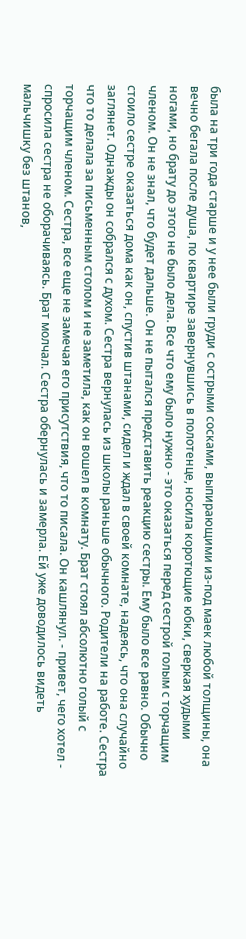была на три года старше и у нее были груди с острыми сосками, выпирающими из-под маек любой толщины, она вечно бегала после душа, по квартире завернувшись в полотенце, носила коротющие юбки, сверкая худыми ногами, но брату до этого не было дела. Все что ему было нужно - это оказаться перед сестрой голым с торчащим членом. Он не знал, что будет дальше. Он не пытался представить реакцию сестры. Ему было все равно. Обычно стоило сестре оказаться дома как он, спустив штанами, сидел и ждал в своей комнате, надеясь, что она случайно заглянет. Однажды он собрался с духом. Сестра вернулась из школы раньше обычного. Родители на работе. Сестра что то делала за письменным столом и не заметила, как он вошел в комнату. Брат стоял абсолютно голый с торчащим членом. Сестра, все еще не замечая его присутствия, что то писала. Он кашлянул. - привет, чего хотел - спросила сестра не оборачиваясь. Брат молчал. Сестра обернулась и замерла. Ей уже доводилось видеть мальчишку без штанов,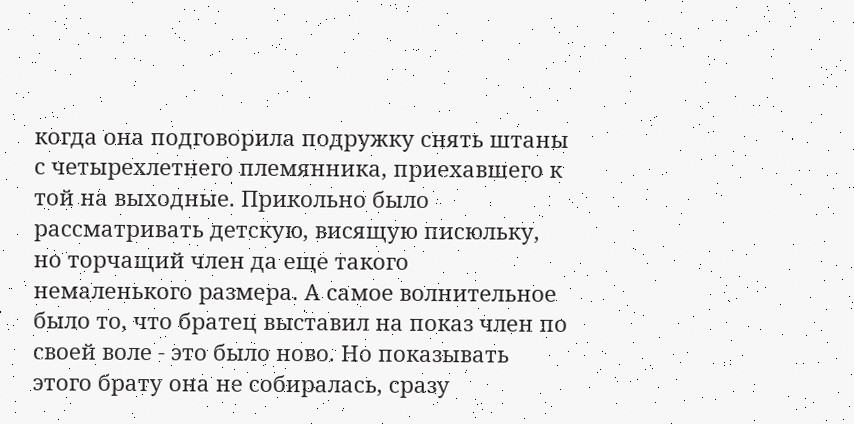когда она подговорила подружку снять штаны с четырехлетнего племянника, приехавшего к той на выходные. Прикольно было рассматривать детскую, висящую писюльку, но торчащий член да еще такого немаленького размера. А самое волнительное было то, что братец выставил на показ член по своей воле - это было ново. Но показывать этого брату она не собиралась, сразу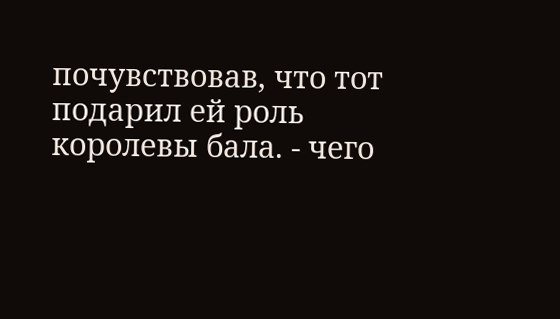почувствовав, что тот подарил ей роль королевы бала. - чего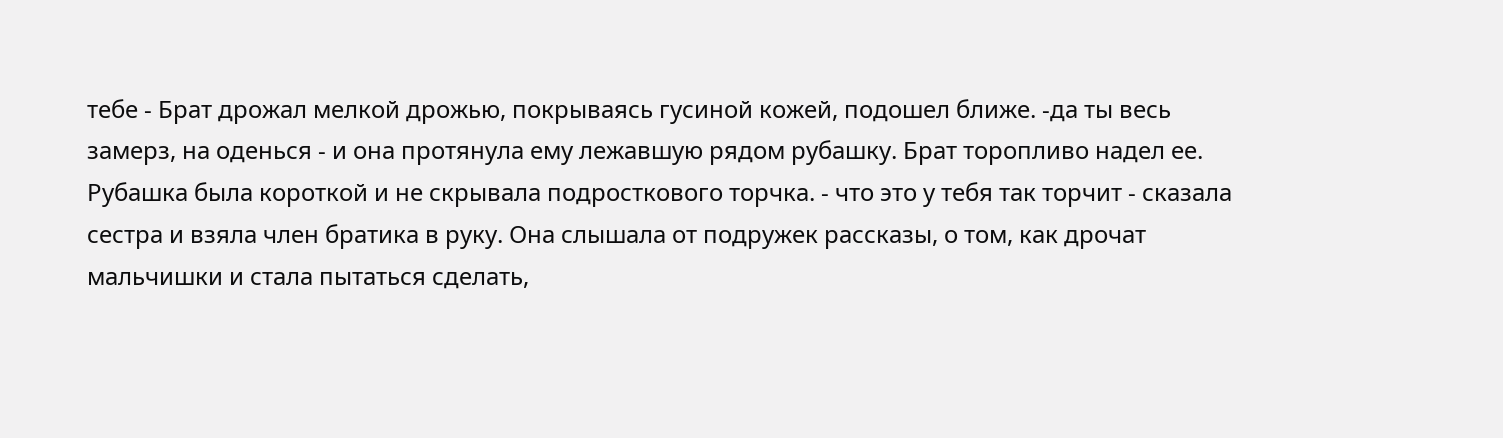тебе - Брат дрожал мелкой дрожью, покрываясь гусиной кожей, подошел ближе. -да ты весь замерз, на оденься - и она протянула ему лежавшую рядом рубашку. Брат торопливо надел ее. Рубашка была короткой и не скрывала подросткового торчка. - что это у тебя так торчит - сказала сестра и взяла член братика в руку. Она слышала от подружек рассказы, о том, как дрочат мальчишки и стала пытаться сделать,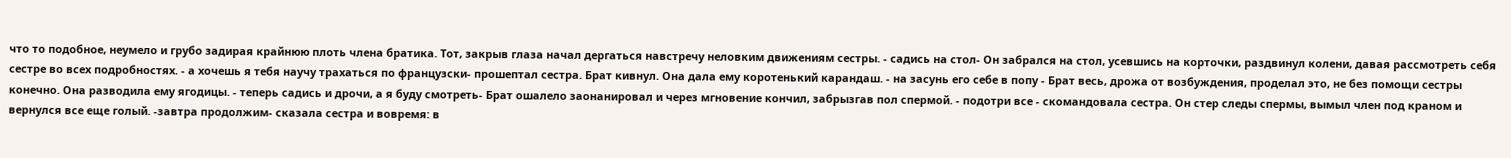что то подобное, неумело и грубо задирая крайнюю плоть члена братика. Тот, закрыв глаза начал дергаться навстречу неловким движениям сестры. - садись на стол- Он забрался на стол, усевшись на корточки, раздвинул колени, давая рассмотреть себя сестре во всех подробностях. - а хочешь я тебя научу трахаться по французски- прошептал сестра. Брат кивнул. Она дала ему коротенький карандаш. - на засунь его себе в попу - Брат весь, дрожа от возбуждения, проделал это, не без помощи сестры конечно. Она разводила ему ягодицы. - теперь садись и дрочи, а я буду смотреть- Брат ошалело заонанировал и через мгновение кончил, забрызгав пол спермой. - подотри все - скомандовала сестра. Он стер следы спермы, вымыл член под краном и вернулся все еще голый. -завтра продолжим- сказала сестра и вовремя: в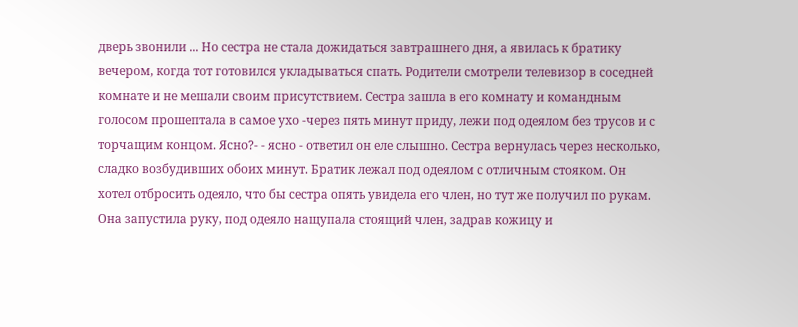дверь звонили ... Но сестра не стала дожидаться завтрашнего дня, а явилась к братику вечером, когда тот готовился укладываться спать. Родители смотрели телевизор в соседней комнате и не мешали своим присутствием. Сестра зашла в его комнату и командным голосом прошептала в самое ухо -через пять минут приду, лежи под одеялом без трусов и с торчащим концом. Ясно?- - ясно - ответил он еле слышно. Сестра вернулась через несколько, сладко возбудивших обоих минут. Братик лежал под одеялом с отличным стояком. Он хотел отбросить одеяло, что бы сестра опять увидела его член, но тут же получил по рукам. Она запустила руку, под одеяло нащупала стоящий член, задрав кожицу и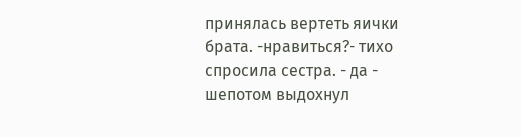принялась вертеть яички брата. -нравиться?- тихо спросила сестра. - да - шепотом выдохнул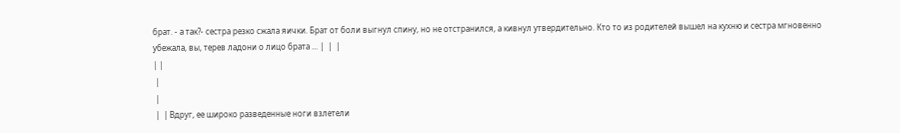брат. - а так?- сестра резко сжала яички. Брат от боли выгнул спину, но не отстранился, а кивнул утвердительно. Кто то из родителей вышел на кухню и сестра мгновенно убежала, вы, терев ладони о лицо брата ... |  |  |
| |
 |
 |
 |  | Вдруг, ее широко разведенные ноги взлетели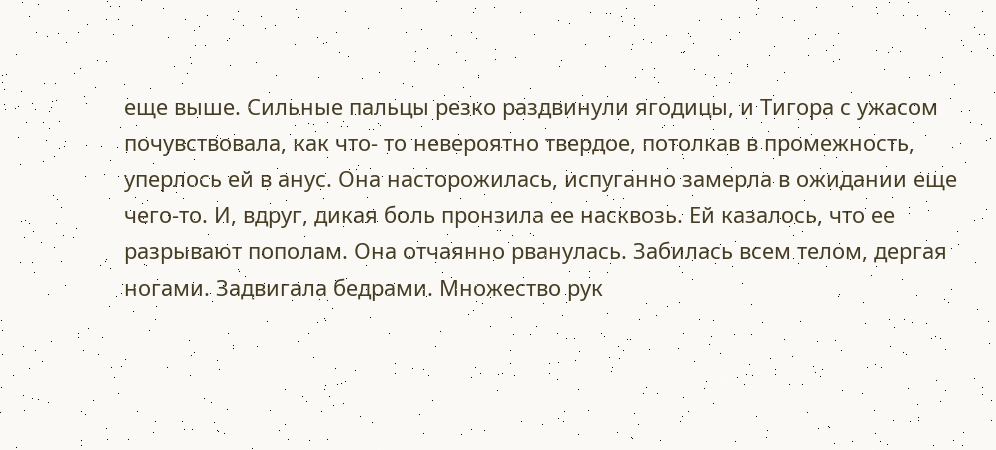еще выше. Сильные пальцы резко раздвинули ягодицы, и Тигора с ужасом почувствовала, как что- то невероятно твердое, потолкав в промежность, уперлось ей в анус. Она насторожилась, испуганно замерла в ожидании еще чего-то. И, вдруг, дикая боль пронзила ее насквозь. Ей казалось, что ее разрывают пополам. Она отчаянно рванулась. Забилась всем телом, дергая ногами. Задвигала бедрами. Множество рук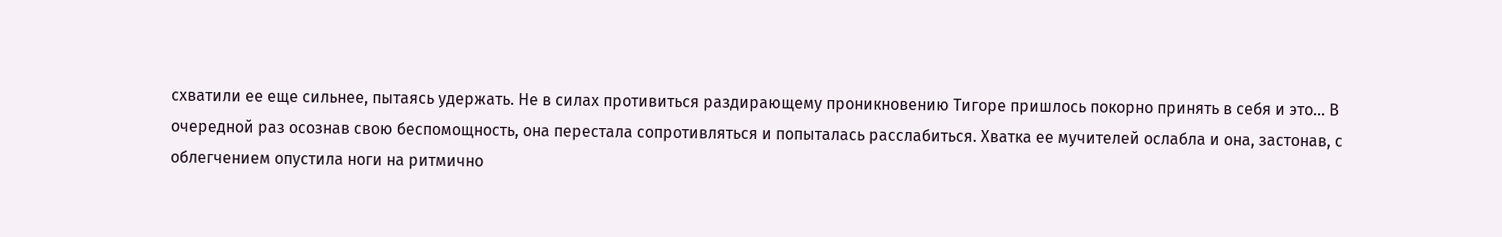схватили ее еще сильнее, пытаясь удержать. Не в силах противиться раздирающему проникновению Тигоре пришлось покорно принять в себя и это... В очередной раз осознав свою беспомощность, она перестала сопротивляться и попыталась расслабиться. Хватка ее мучителей ослабла и она, застонав, с облегчением опустила ноги на ритмично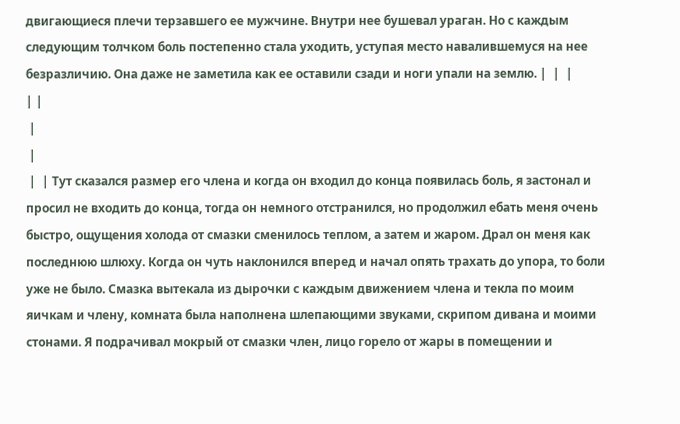двигающиеся плечи терзавшего ее мужчине. Внутри нее бушевал ураган. Но с каждым следующим толчком боль постепенно стала уходить, уступая место навалившемуся на нее безразличию. Она даже не заметила как ее оставили сзади и ноги упали на землю. |  |  |
| |
 |
 |
 |  | Тут сказался размер его члена и когда он входил до конца появилась боль, я застонал и просил не входить до конца, тогда он немного отстранился, но продолжил ебать меня очень быстро, ощущения холода от смазки сменилось теплом, а затем и жаром. Драл он меня как последнюю шлюху. Когда он чуть наклонился вперед и начал опять трахать до упора, то боли уже не было. Смазка вытекала из дырочки с каждым движением члена и текла по моим яичкам и члену, комната была наполнена шлепающими звуками, скрипом дивана и моими стонами. Я подрачивал мокрый от смазки член, лицо горело от жары в помещении и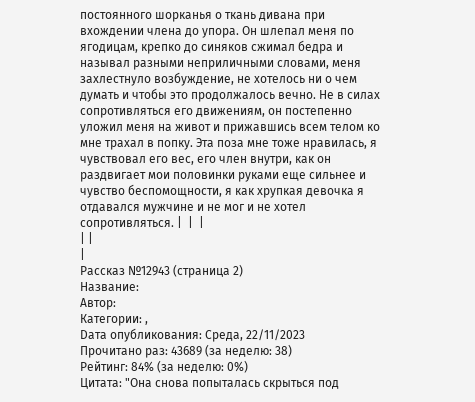постоянного шорканья о ткань дивана при вхождении члена до упора. Он шлепал меня по ягодицам, крепко до синяков сжимал бедра и называл разными неприличными словами, меня захлестнуло возбуждение, не хотелось ни о чем думать и чтобы это продолжалось вечно. Не в силах сопротивляться его движениям, он постепенно уложил меня на живот и прижавшись всем телом ко мне трахал в попку. Эта поза мне тоже нравилась, я чувствовал его вес, его член внутри, как он раздвигает мои половинки руками еще сильнее и чувство беспомощности, я как хрупкая девочка я отдавался мужчине и не мог и не хотел сопротивляться. |  |  |
| |
|
Рассказ №12943 (страница 2)
Название:
Автор:
Категории: ,
Dата опубликования: Среда, 22/11/2023
Прочитано раз: 43689 (за неделю: 38)
Рейтинг: 84% (за неделю: 0%)
Цитата: "Она снова попыталась скрыться под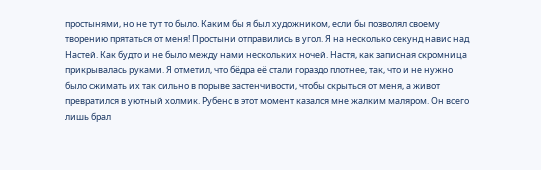простынями, но не тут то было. Каким бы я был художником, если бы позволял своему творению прятаться от меня! Простыни отправились в угол. Я на несколько секунд навис над Настей. Как будто и не было между нами нескольких ночей. Настя, как записная скромница прикрывалась руками. Я отметил, что бёдра её стали гораздо плотнее, так, что и не нужно было сжимать их так сильно в порыве застенчивости, чтобы скрыться от меня, а живот превратился в уютный холмик. Рубенс в этот момент казался мне жалким маляром. Он всего лишь брал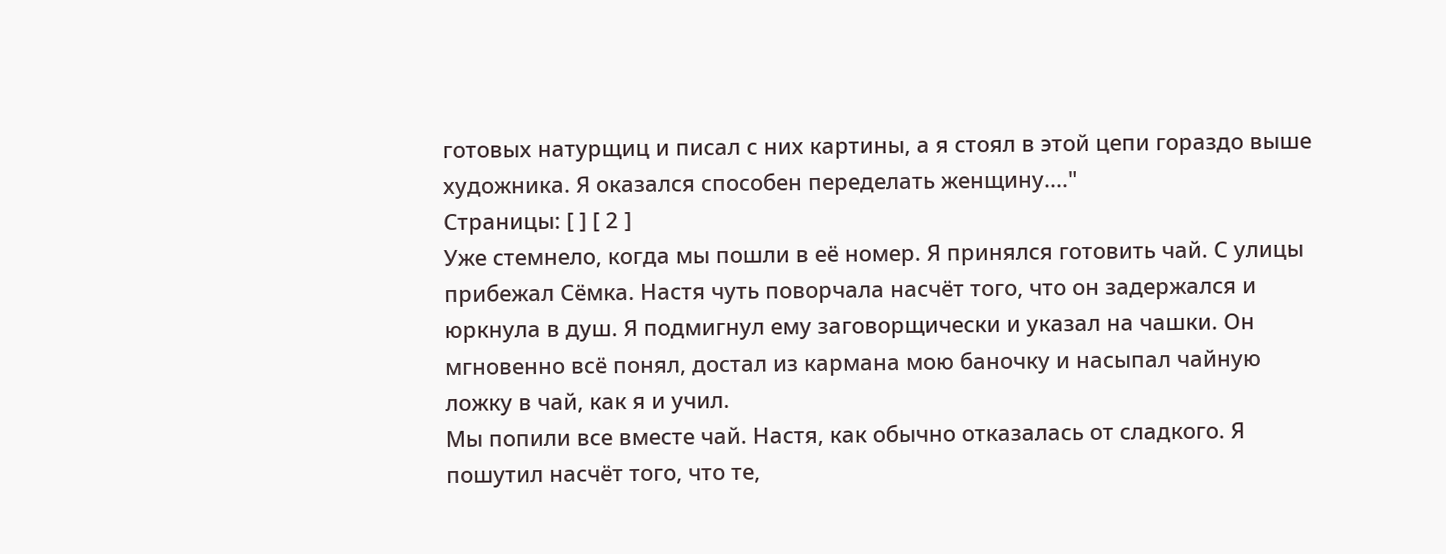готовых натурщиц и писал с них картины, а я стоял в этой цепи гораздо выше художника. Я оказался способен переделать женщину...."
Страницы: [ ] [ 2 ]
Уже стемнело, когда мы пошли в её номер. Я принялся готовить чай. С улицы прибежал Сёмка. Настя чуть поворчала насчёт того, что он задержался и юркнула в душ. Я подмигнул ему заговорщически и указал на чашки. Он мгновенно всё понял, достал из кармана мою баночку и насыпал чайную ложку в чай, как я и учил.
Мы попили все вместе чай. Настя, как обычно отказалась от сладкого. Я пошутил насчёт того, что те,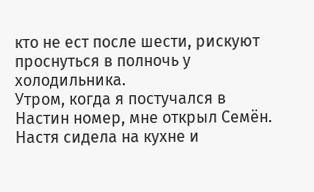кто не ест после шести, рискуют проснуться в полночь у холодильника.
Утром, когда я постучался в Настин номер, мне открыл Семён. Настя сидела на кухне и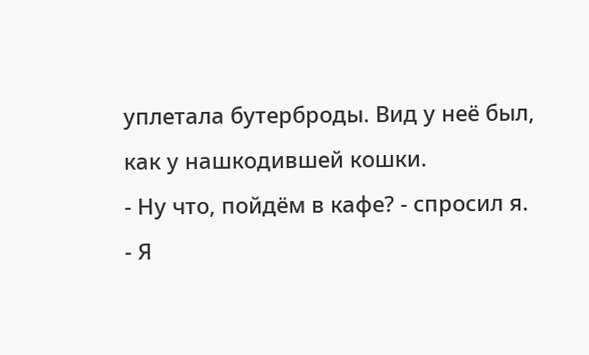уплетала бутерброды. Вид у неё был, как у нашкодившей кошки.
- Ну что, пойдём в кафе? - спросил я.
- Я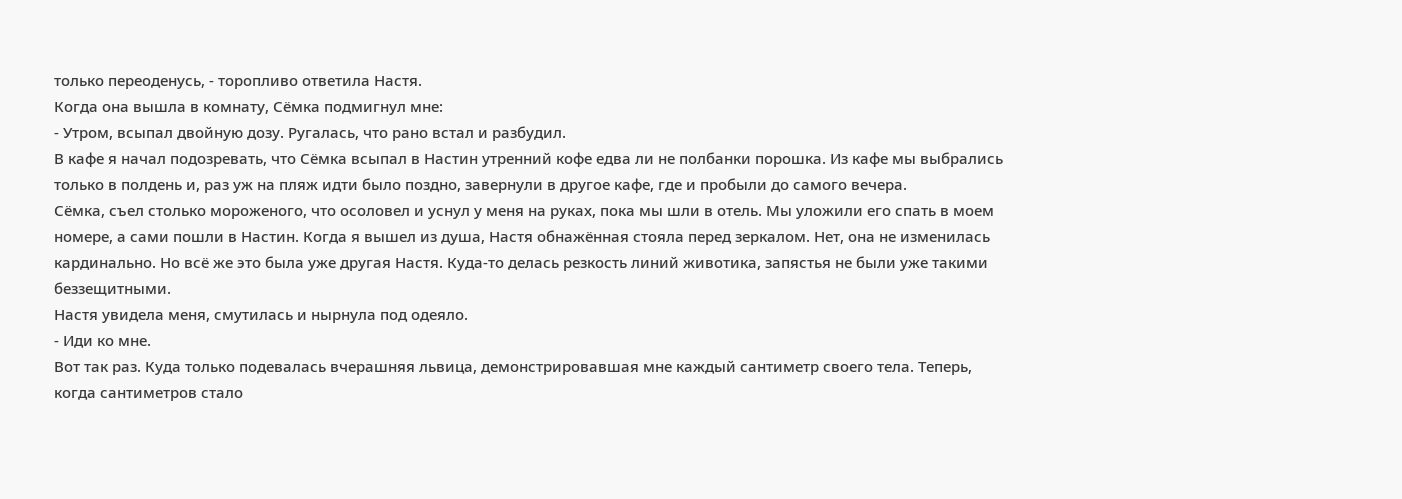только переоденусь, - торопливо ответила Настя.
Когда она вышла в комнату, Сёмка подмигнул мне:
- Утром, всыпал двойную дозу. Ругалась, что рано встал и разбудил.
В кафе я начал подозревать, что Сёмка всыпал в Настин утренний кофе едва ли не полбанки порошка. Из кафе мы выбрались только в полдень и, раз уж на пляж идти было поздно, завернули в другое кафе, где и пробыли до самого вечера.
Сёмка, съел столько мороженого, что осоловел и уснул у меня на руках, пока мы шли в отель. Мы уложили его спать в моем номере, а сами пошли в Настин. Когда я вышел из душа, Настя обнажённая стояла перед зеркалом. Нет, она не изменилась кардинально. Но всё же это была уже другая Настя. Куда-то делась резкость линий животика, запястья не были уже такими беззещитными.
Настя увидела меня, смутилась и нырнула под одеяло.
- Иди ко мне.
Вот так раз. Куда только подевалась вчерашняя львица, демонстрировавшая мне каждый сантиметр своего тела. Теперь, когда сантиметров стало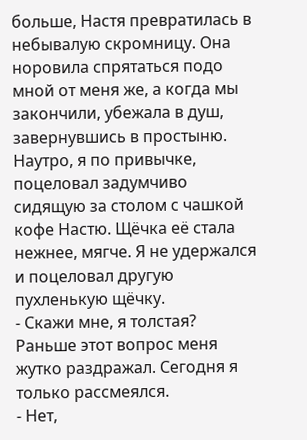больше, Настя превратилась в небывалую скромницу. Она норовила спрятаться подо мной от меня же, а когда мы закончили, убежала в душ, завернувшись в простыню.
Наутро, я по привычке, поцеловал задумчиво сидящую за столом с чашкой кофе Настю. Щёчка её стала нежнее, мягче. Я не удержался и поцеловал другую пухленькую щёчку.
- Скажи мне, я толстая?
Раньше этот вопрос меня жутко раздражал. Сегодня я только рассмеялся.
- Нет,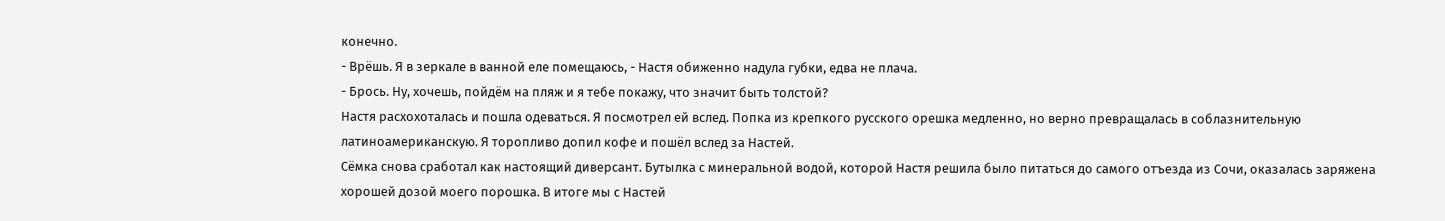конечно.
- Врёшь. Я в зеркале в ванной еле помещаюсь, - Настя обиженно надула губки, едва не плача.
- Брось. Ну, хочешь, пойдём на пляж и я тебе покажу, что значит быть толстой?
Настя расхохоталась и пошла одеваться. Я посмотрел ей вслед. Попка из крепкого русского орешка медленно, но верно превращалась в соблазнительную латиноамериканскую. Я торопливо допил кофе и пошёл вслед за Настей.
Сёмка снова сработал как настоящий диверсант. Бутылка с минеральной водой, которой Настя решила было питаться до самого отъезда из Сочи, оказалась заряжена хорошей дозой моего порошка. В итоге мы с Настей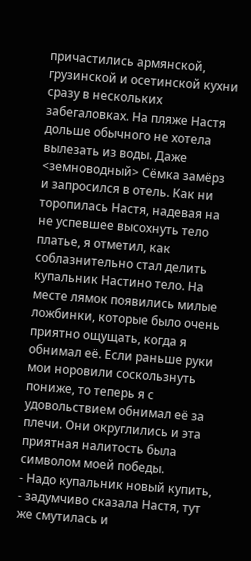причастились армянской, грузинской и осетинской кухни сразу в нескольких забегаловках. На пляже Настя дольше обычного не хотела вылезать из воды. Даже <земноводный> Сёмка замёрз и запросился в отель. Как ни торопилась Настя, надевая на не успевшее высохнуть тело платье, я отметил, как соблазнительно стал делить купальник Настино тело. На месте лямок появились милые ложбинки, которые было очень приятно ощущать, когда я обнимал её. Если раньше руки мои норовили соскользнуть пониже, то теперь я с удовольствием обнимал её за плечи. Они округлились и эта приятная налитость была символом моей победы.
- Надо купальник новый купить, - задумчиво сказала Настя, тут же смутилась и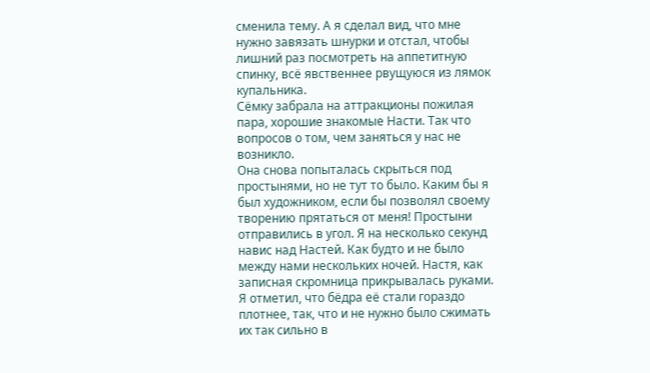сменила тему. А я сделал вид, что мне нужно завязать шнурки и отстал, чтобы лишний раз посмотреть на аппетитную спинку, всё явственнее рвущуюся из лямок купальника.
Сёмку забрала на аттракционы пожилая пара, хорошие знакомые Насти. Так что вопросов о том, чем заняться у нас не возникло.
Она снова попыталась скрыться под простынями, но не тут то было. Каким бы я был художником, если бы позволял своему творению прятаться от меня! Простыни отправились в угол. Я на несколько секунд навис над Настей. Как будто и не было между нами нескольких ночей. Настя, как записная скромница прикрывалась руками. Я отметил, что бёдра её стали гораздо плотнее, так, что и не нужно было сжимать их так сильно в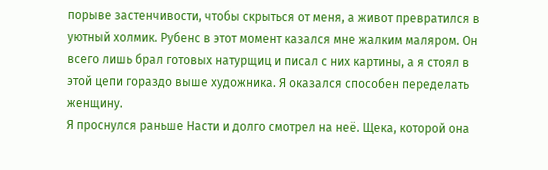порыве застенчивости, чтобы скрыться от меня, а живот превратился в уютный холмик. Рубенс в этот момент казался мне жалким маляром. Он всего лишь брал готовых натурщиц и писал с них картины, а я стоял в этой цепи гораздо выше художника. Я оказался способен переделать женщину.
Я проснулся раньше Насти и долго смотрел на неё. Щека, которой она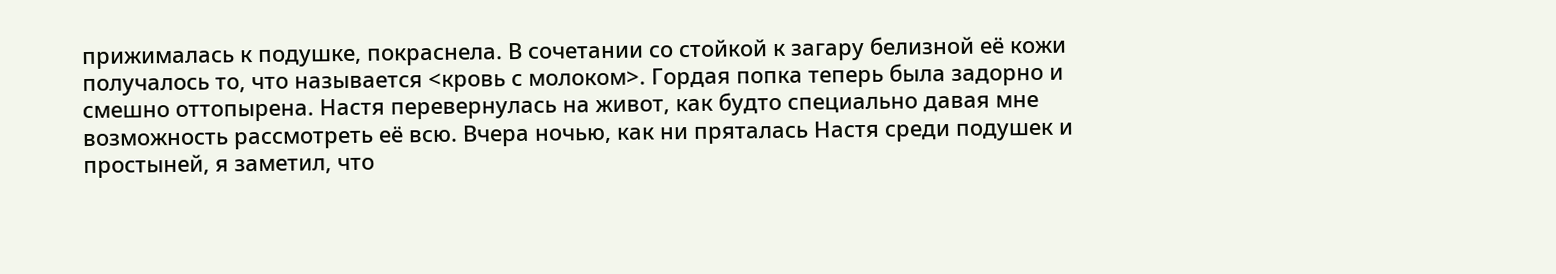прижималась к подушке, покраснела. В сочетании со стойкой к загару белизной её кожи получалось то, что называется <кровь с молоком>. Гордая попка теперь была задорно и смешно оттопырена. Настя перевернулась на живот, как будто специально давая мне возможность рассмотреть её всю. Вчера ночью, как ни пряталась Настя среди подушек и простыней, я заметил, что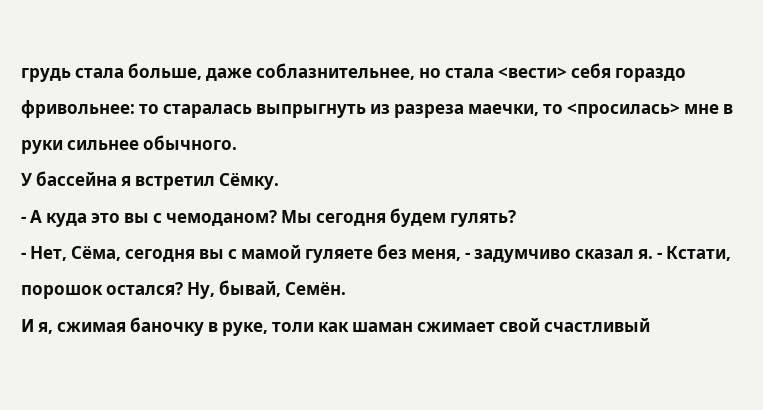грудь стала больше, даже соблазнительнее, но стала <вести> себя гораздо фривольнее: то старалась выпрыгнуть из разреза маечки, то <просилась> мне в руки сильнее обычного.
У бассейна я встретил Сёмку.
- А куда это вы с чемоданом? Мы сегодня будем гулять?
- Нет, Сёма, сегодня вы с мамой гуляете без меня, - задумчиво сказал я. - Кстати, порошок остался? Ну, бывай, Семён.
И я, сжимая баночку в руке, толи как шаман сжимает свой счастливый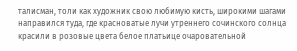талисман, толи как художник свою любимую кисть, широкими шагами направился туда, где красноватые лучи утреннего сочинского солнца красили в розовые цвета белое платьице очаровательной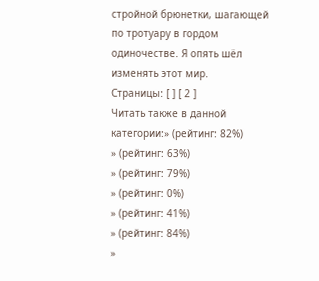стройной брюнетки, шагающей по тротуару в гордом одиночестве. Я опять шёл изменять этот мир.
Страницы: [ ] [ 2 ]
Читать также в данной категории:» (рейтинг: 82%)
» (рейтинг: 63%)
» (рейтинг: 79%)
» (рейтинг: 0%)
» (рейтинг: 41%)
» (рейтинг: 84%)
»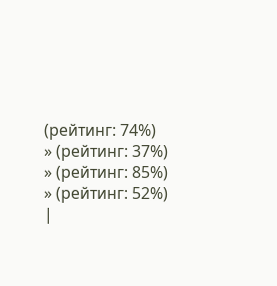(рейтинг: 74%)
» (рейтинг: 37%)
» (рейтинг: 85%)
» (рейтинг: 52%)
|